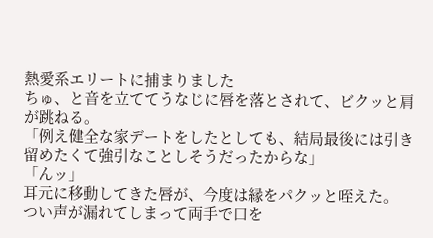熱愛系エリートに捕まりました
ちゅ、と音を立ててうなじに唇を落とされて、ビクッと肩が跳ねる。
「例え健全な家デートをしたとしても、結局最後には引き留めたくて強引なことしそうだったからな」
「んッ」
耳元に移動してきた唇が、今度は縁をパクッと咥えた。
つい声が漏れてしまって両手で口を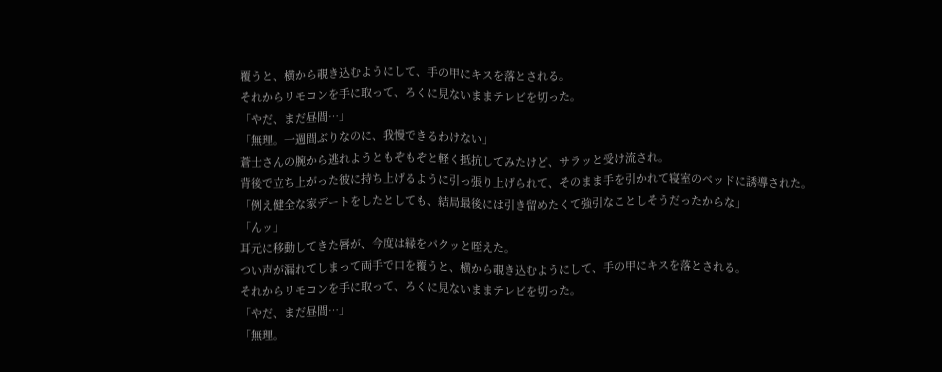覆うと、横から覗き込むようにして、手の甲にキスを落とされる。
それからリモコンを手に取って、ろくに見ないままテレビを切った。
「やだ、まだ昼間…」
「無理。一週間ぶりなのに、我慢できるわけない」
蒼士さんの腕から逃れようともぞもぞと軽く抵抗してみたけど、サラッと受け流され。
背後で立ち上がった彼に持ち上げるように引っ張り上げられて、そのまま手を引かれて寝室のベッドに誘導された。
「例え健全な家デートをしたとしても、結局最後には引き留めたくて強引なことしそうだったからな」
「んッ」
耳元に移動してきた唇が、今度は縁をパクッと咥えた。
つい声が漏れてしまって両手で口を覆うと、横から覗き込むようにして、手の甲にキスを落とされる。
それからリモコンを手に取って、ろくに見ないままテレビを切った。
「やだ、まだ昼間…」
「無理。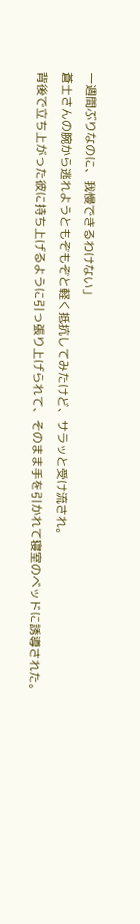一週間ぶりなのに、我慢できるわけない」
蒼士さんの腕から逃れようともぞもぞと軽く抵抗してみたけど、サラッと受け流され。
背後で立ち上がった彼に持ち上げるように引っ張り上げられて、そのまま手を引かれて寝室のベッドに誘導された。